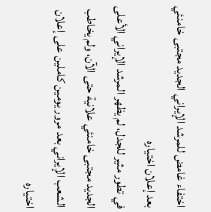اختفاء غامض للمرشد الإيراني الجديد مجتبى خامنئي بعد إعلان اختياره
في تطور مثير للجدل، لم يظهر المرشد الإيراني الأعلى الجديد مجتبى خامنئي علانية حتى الآن، ولم يخاطب الشعب الإيراني بعد مرور يومين كاملين على إعلان اختياره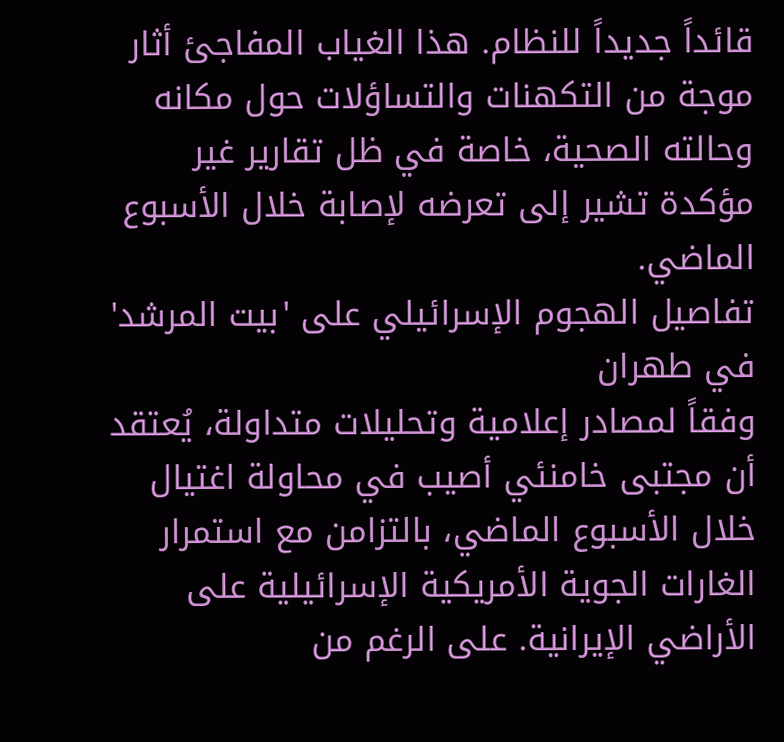قائداً جديداً للنظام. هذا الغياب المفاجئ أثار موجة من التكهنات والتساؤلات حول مكانه وحالته الصحية، خاصة في ظل تقارير غير مؤكدة تشير إلى تعرضه لإصابة خلال الأسبوع الماضي.
تفاصيل الهجوم الإسرائيلي على 'بيت المرشد' في طهران
وفقاً لمصادر إعلامية وتحليلات متداولة، يُعتقد أن مجتبى خامنئي أصيب في محاولة اغتيال خلال الأسبوع الماضي، بالتزامن مع استمرار الغارات الجوية الأمريكية الإسرائيلية على الأراضي الإيرانية. على الرغم من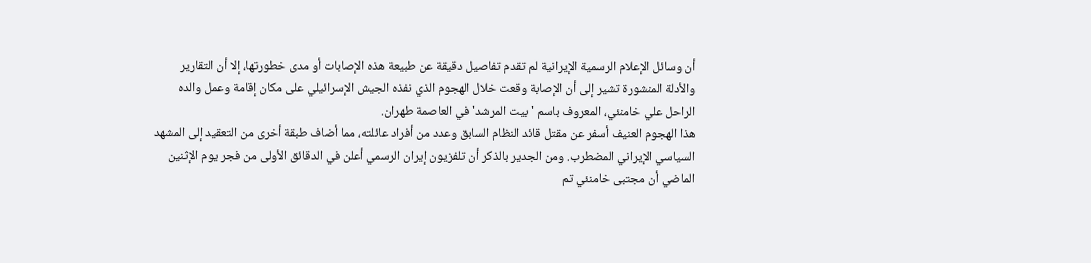أن وسائل الإعلام الرسمية الإيرانية لم تقدم تفاصيل دقيقة عن طبيعة هذه الإصابات أو مدى خطورتها، إلا أن التقارير والأدلة المنشورة تشير إلى أن الإصابة وقعت خلال الهجوم الذي نفذه الجيش الإسرائيلي على مكان إقامة وعمل والده الراحل علي خامنئي، المعروف باسم 'بيت المرشد' في العاصمة طهران.
هذا الهجوم العنيف أسفر عن مقتل قائد النظام السابق وعدد من أفراد عائلته، مما أضاف طبقة أخرى من التعقيد إلى المشهد السياسي الإيراني المضطرب. ومن الجدير بالذكر أن تلفزيون إيران الرسمي أعلن في الدقائق الأولى من فجر يوم الإثنين الماضي أن مجتبى خامنئي تم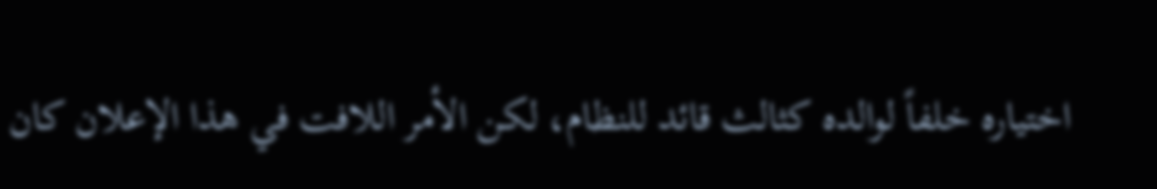اختياره خلفاً لوالده كثالث قائد للنظام، لكن الأمر اللافت في هذا الإعلان كان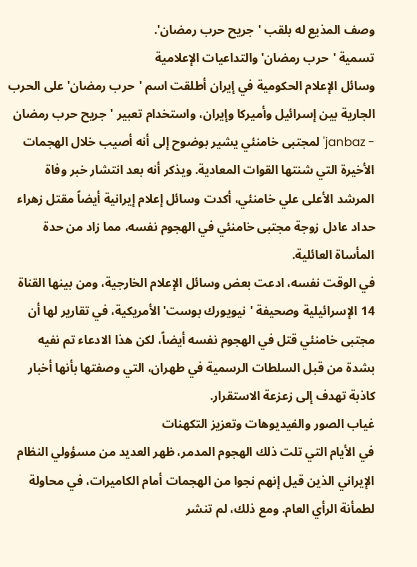وصف المذيع له بلقب 'جريح حرب رمضان'.
تسمية 'حرب رمضان' والتداعيات الإعلامية
وسائل الإعلام الحكومية في إيران أطلقت اسم 'حرب رمضان' على الحرب الجارية بين إسرائيل وأميركا وإيران، واستخدام تعبير 'جريح حرب رمضان - janbaz' لمجتبى خامنئي يشير بوضوح إلى أنه أصيب خلال الهجمات الأخيرة التي شنتها القوات المعادية. ويذكر أنه بعد انتشار خبر وفاة المرشد الأعلى علي خامنئي، أكدت وسائل إعلام إيرانية أيضاً مقتل زهراء حداد عادل زوجة مجتبى خامنئي في الهجوم نفسه، مما زاد من حدة المأساة العائلية.
في الوقت نفسه، ادعت بعض وسائل الإعلام الخارجية، ومن بينها القناة 14 الإسرائيلية وصحيفة 'نيويورك بوست' الأمريكية، في تقارير لها أن مجتبى خامنئي قتل في الهجوم نفسه أيضاً، لكن هذا الادعاء تم نفيه بشدة من قبل السلطات الرسمية في طهران، التي وصفتها بأنها أخبار كاذبة تهدف إلى زعزعة الاستقرار.
غياب الصور والفيديوهات وتعزيز التكهنات
في الأيام التي تلت ذلك الهجوم المدمر، ظهر العديد من مسؤولي النظام الإيراني الذين قيل إنهم نجوا من الهجمات أمام الكاميرات، في محاولة لطمأنة الرأي العام. ومع ذلك، لم تنشر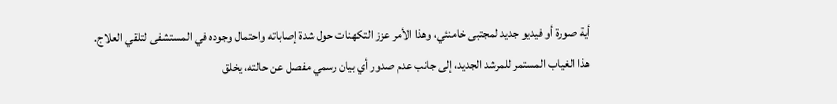أية صورة أو فيديو جديد لمجتبى خامنئي، وهذا الأمر عزز التكهنات حول شدة إصاباته واحتمال وجوده في المستشفى لتلقي العلاج.
هذا الغياب المستمر للمرشد الجديد، إلى جانب عدم صدور أي بيان رسمي مفصل عن حالته، يخلق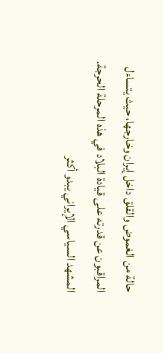حالة من الغموض والقلق داخل إيران وخارجها، حيث يتساءل المراقبون عن قدرته على قيادة البلاد في هذه المرحلة الحرجة. المشهد السياسي الإيراني يبدو أكثر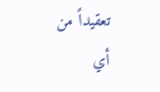تعقيداً من أي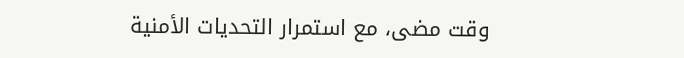وقت مضى، مع استمرار التحديات الأمنية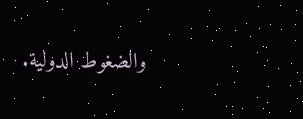والضغوط الدولية.